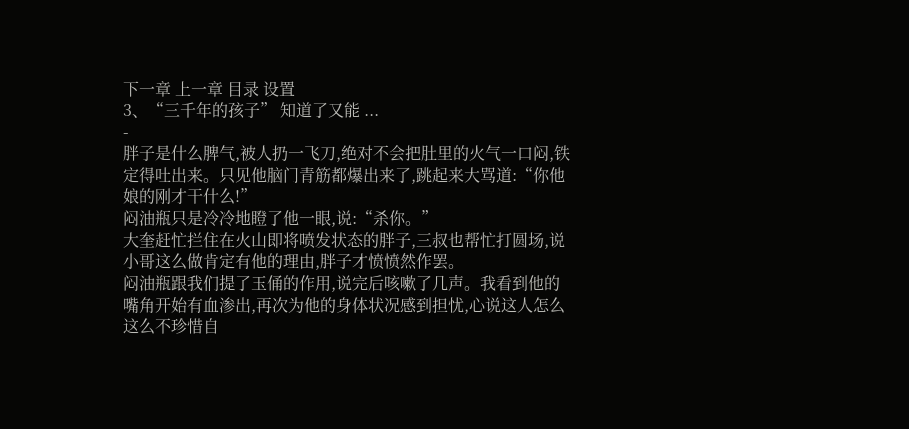下一章 上一章 目录 设置
3、“三千年的孩子” 知道了又能 ...
-
胖子是什么脾气,被人扔一飞刀,绝对不会把肚里的火气一口闷,铁定得吐出来。只见他脑门青筋都爆出来了,跳起来大骂道:“你他娘的刚才干什么!”
闷油瓶只是冷冷地瞪了他一眼,说:“杀你。”
大奎赶忙拦住在火山即将喷发状态的胖子,三叔也帮忙打圆场,说小哥这么做肯定有他的理由,胖子才愤愤然作罢。
闷油瓶跟我们提了玉俑的作用,说完后咳嗽了几声。我看到他的嘴角开始有血渗出,再次为他的身体状况感到担忧,心说这人怎么这么不珍惜自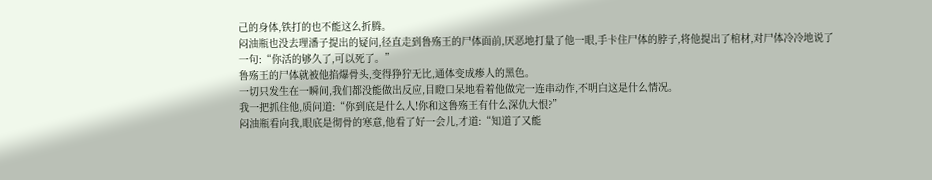己的身体,铁打的也不能这么折腾。
闷油瓶也没去理潘子提出的疑问,径直走到鲁殇王的尸体面前,厌恶地打量了他一眼,手卡住尸体的脖子,将他提出了棺材,对尸体冷冷地说了一句:“你活的够久了,可以死了。”
鲁殇王的尸体就被他掐爆骨头,变得狰狞无比,通体变成瘆人的黑色。
一切只发生在一瞬间,我们都没能做出反应,目瞪口呆地看着他做完一连串动作,不明白这是什么情况。
我一把抓住他,质问道:“你到底是什么人!你和这鲁殇王有什么深仇大恨?”
闷油瓶看向我,眼底是彻骨的寒意,他看了好一会儿,才道:“知道了又能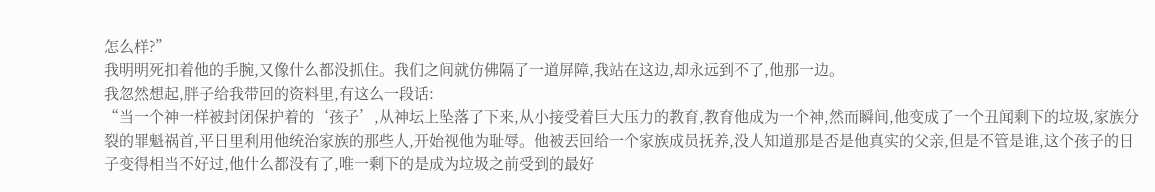怎么样?”
我明明死扣着他的手腕,又像什么都没抓住。我们之间就仿佛隔了一道屏障,我站在这边,却永远到不了,他那一边。
我忽然想起,胖子给我带回的资料里,有这么一段话:
“当一个神一样被封闭保护着的‘孩子’,从神坛上坠落了下来,从小接受着巨大压力的教育,教育他成为一个神,然而瞬间,他变成了一个丑闻剩下的垃圾,家族分裂的罪魁祸首,平日里利用他统治家族的那些人,开始视他为耻辱。他被丟回给一个家族成员抚养,没人知道那是否是他真实的父亲,但是不管是谁,这个孩子的日子变得相当不好过,他什么都没有了,唯一剩下的是成为垃圾之前受到的最好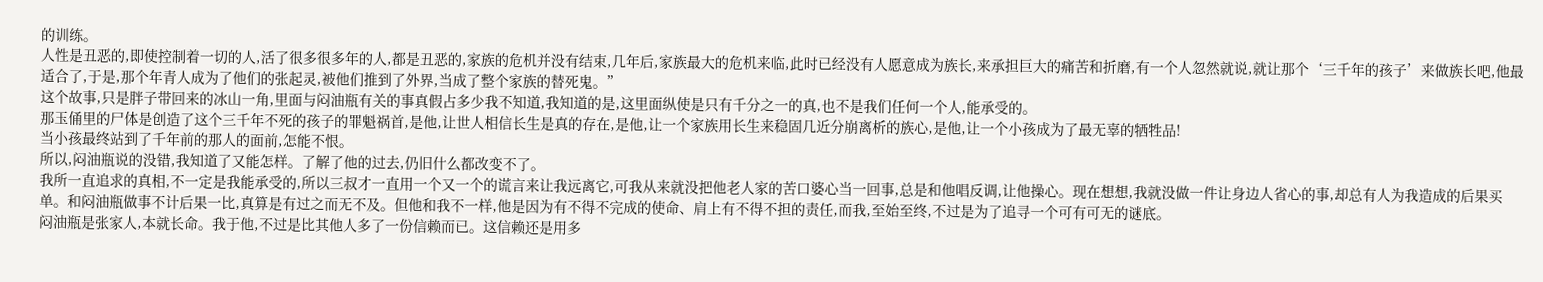的训练。
人性是丑恶的,即使控制着一切的人,活了很多很多年的人,都是丑恶的,家族的危机并没有结束,几年后,家族最大的危机来临,此时已经没有人愿意成为族长,来承担巨大的痛苦和折磨,有一个人忽然就说,就让那个‘三千年的孩子’来做族长吧,他最适合了,于是,那个年青人成为了他们的张起灵,被他们推到了外界,当成了整个家族的替死鬼。”
这个故事,只是胖子带回来的冰山一角,里面与闷油瓶有关的事真假占多少我不知道,我知道的是,这里面纵使是只有千分之一的真,也不是我们任何一个人,能承受的。
那玉俑里的尸体是创造了这个三千年不死的孩子的罪魁祸首,是他,让世人相信长生是真的存在,是他,让一个家族用长生来稳固几近分崩离析的族心,是他,让一个小孩成为了最无辜的牺牲品!
当小孩最终站到了千年前的那人的面前,怎能不恨。
所以,闷油瓶说的没错,我知道了又能怎样。了解了他的过去,仍旧什么都改变不了。
我所一直追求的真相,不一定是我能承受的,所以三叔才一直用一个又一个的谎言来让我远离它,可我从来就没把他老人家的苦口婆心当一回事,总是和他唱反调,让他操心。现在想想,我就没做一件让身边人省心的事,却总有人为我造成的后果买单。和闷油瓶做事不计后果一比,真算是有过之而无不及。但他和我不一样,他是因为有不得不完成的使命、肩上有不得不担的责任,而我,至始至终,不过是为了追寻一个可有可无的谜底。
闷油瓶是张家人,本就长命。我于他,不过是比其他人多了一份信赖而已。这信赖还是用多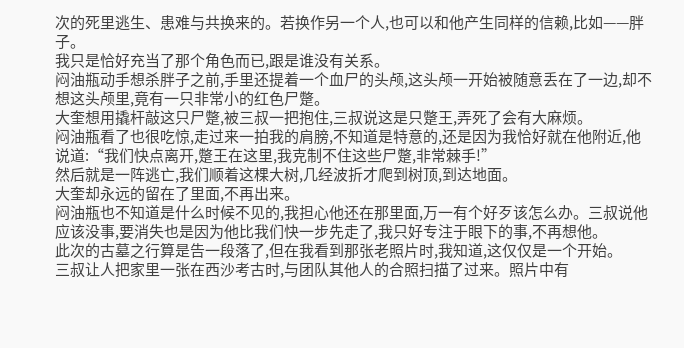次的死里逃生、患难与共换来的。若换作另一个人,也可以和他产生同样的信赖,比如——胖子。
我只是恰好充当了那个角色而已,跟是谁没有关系。
闷油瓶动手想杀胖子之前,手里还提着一个血尸的头颅,这头颅一开始被随意丢在了一边,却不想这头颅里,竟有一只非常小的红色尸蹩。
大奎想用撬杆敲这只尸蹩,被三叔一把抱住,三叔说这是只蹩王,弄死了会有大麻烦。
闷油瓶看了也很吃惊,走过来一拍我的肩膀,不知道是特意的,还是因为我恰好就在他附近,他说道:“我们快点离开,蹩王在这里,我克制不住这些尸蹩,非常棘手!”
然后就是一阵逃亡,我们顺着这棵大树,几经波折才爬到树顶,到达地面。
大奎却永远的留在了里面,不再出来。
闷油瓶也不知道是什么时候不见的,我担心他还在那里面,万一有个好歹该怎么办。三叔说他应该没事,要消失也是因为他比我们快一步先走了,我只好专注于眼下的事,不再想他。
此次的古墓之行算是告一段落了,但在我看到那张老照片时,我知道,这仅仅是一个开始。
三叔让人把家里一张在西沙考古时,与团队其他人的合照扫描了过来。照片中有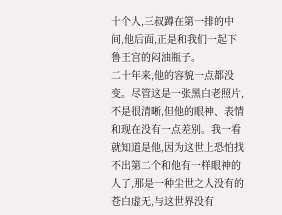十个人,三叔蹲在第一排的中间,他后面,正是和我们一起下鲁王宫的闷油瓶子。
二十年来,他的容貌一点都没变。尽管这是一张黑白老照片,不是很清晰,但他的眼神、表情和现在没有一点差别。我一看就知道是他,因为这世上恐怕找不出第二个和他有一样眼神的人了,那是一种尘世之人没有的苍白虚无,与这世界没有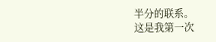半分的联系。
这是我第一次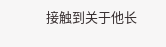接触到关于他长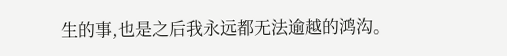生的事,也是之后我永远都无法逾越的鸿沟。